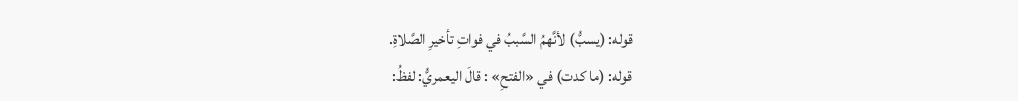قوله: (يسبُّ) لأنَّهمُ السَّببُ في فواتِ تأخيرِ الصَّلاةِ.
قوله: (ما كدت) في «الفتحِ» : قالَ اليعمريُّ: لفظُ: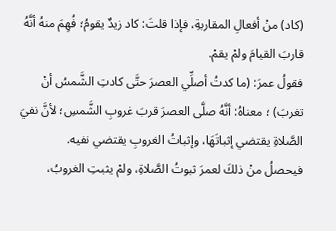(كاد) منْ أفعالِ المقاربةِ، فإذا قلتَ: كاد زيدٌ يقومُ؛ فُهِمَ منهُ أنَّهُ قاربَ القيامَ ولمْ يقمْ.
فقولُ عمرَ: (ما كدتُ أصلِّي العصرَ حتَّى كادتِ الشَّمسُ أنْ تغربَ) ؛ معناهُ: أنَّهُ صلَّى العصرَ قربَ غروبِ الشَّمسِ؛ لأنَّ نفيَ الصَّلاةِ يقتضي إثباتَهَا، وإثباتُ الغروبِ يقتضي نفيه.
فيحصلُ منْ ذلكَ لعمرَ ثبوتُ الصَّلاةِ، ولمْ يثبتِ الغروبُ،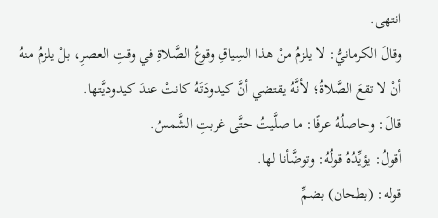انتهى.
وقالَ الكرمانيُّ: لا يلزمُ منْ هذا السِياقِ وقوعُ الصَّلاةِ في وقتِ العصرِ، بلْ يلزمُ منهُ أنْ لا تقعَ الصَّلاةُ؛ لأنَّهُ يقتضي أنَّ كيدودَتَهُ كانتْ عندَ كيدوديَّتها.
قالَ: وحاصلُهُ عرفًا: ما صلَّيتُ حتَّى غربتِ الشَّمسُ.
أقولُ: يؤيِّدُهُ قولُهُ: وتوضَّأنا لها.
قوله: (بطحان) بضمِّ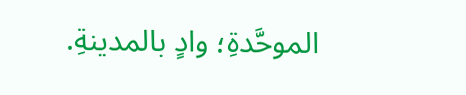الموحَّدةِ؛ وادٍ بالمدينةِ.